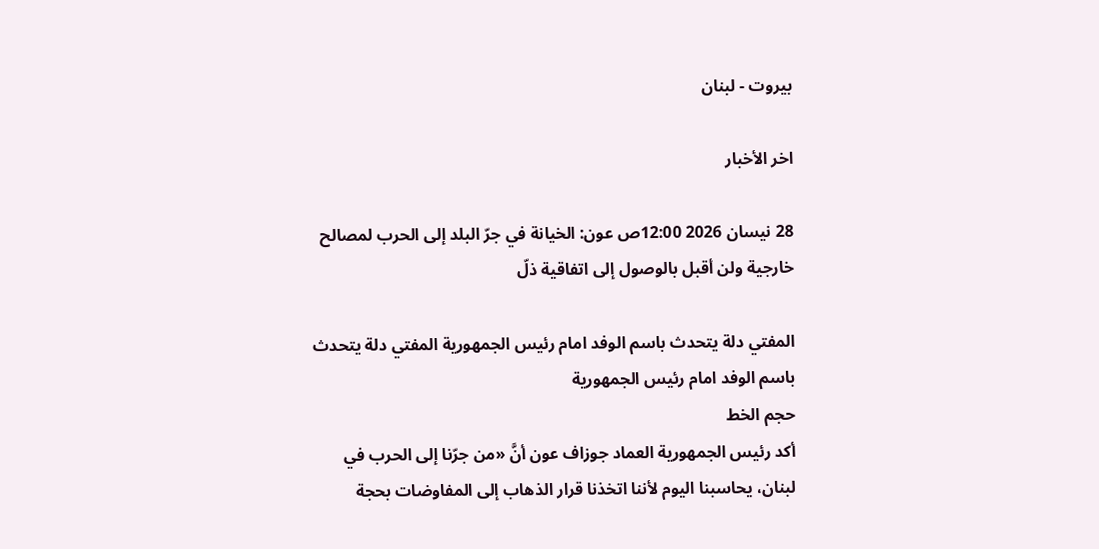بيروت - لبنان

اخر الأخبار

28 نيسان 2026 12:00ص عون: الخيانة في جرّ البلد إلى الحرب لمصالح خارجية ولن أقبل بالوصول إلى اتفاقية ذلّ

المفتي دلة يتحدث باسم الوفد امام رئيس الجمهورية المفتي دلة يتحدث باسم الوفد امام رئيس الجمهورية
حجم الخط
أكد رئيس الجمهورية العماد جوزاف عون أنَّ «من جرّنا إلى الحرب في لبنان، يحاسبنا اليوم لأننا اتخذنا قرار الذهاب إلى المفاوضات بحجة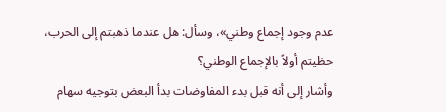عدم وجود إجماع وطني»، وسأل: هل عندما ذهبتم إلى الحرب، حظيتم أولاً بالإجماع الوطني؟
وأشار إلى أنه قبل بدء المفاوضات بدأ البعض بتوجيه سهام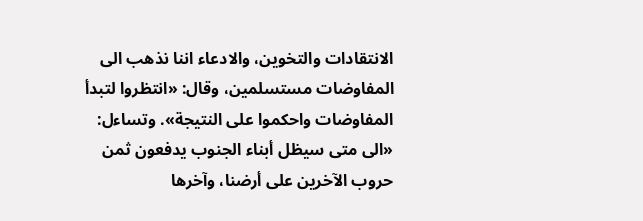الانتقادات والتخوين، والادعاء اننا نذهب الى المفاوضات مستسلمين، وقال: «انتظروا لتبدأ المفاوضات واحكموا على النتيجة». وتساءل: «الى متى سيظل أبناء الجنوب يدفعون ثمن حروب الآخرين على أرضنا، وآخرها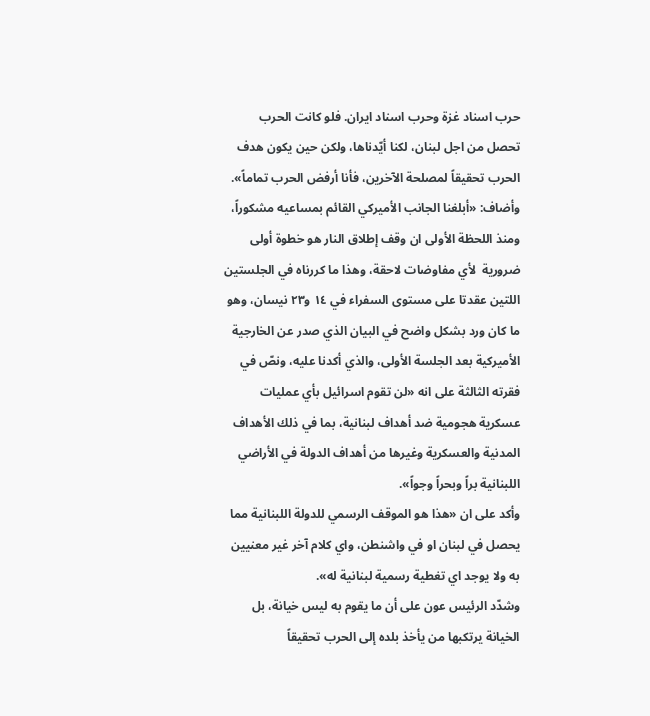حرب اسناد غزة وحرب اسناد ايران. فلو كانت الحرب تحصل من اجل لبنان، لكنا أيّدناها، ولكن حين يكون هدف الحرب تحقيقاً لمصلحة الآخرين، فأنا أرفض الحرب تماماً».
وأضاف: «أبلغنا الجانب الأميركي القائم بمساعيه مشكوراً، ومنذ اللحظة الأولى ان وقف إطلاق النار هو خطوة أولى ضرورية  لأي مفاوضات لاحقة، وهذا ما كررناه في الجلستين اللتين عقدتا على مستوى السفراء في ١٤ و٢٣ نيسان، وهو ما كان ورد بشكل واضح في البيان الذي صدر عن الخارجية الأميركية بعد الجلسة الأولى، والذي أكدنا عليه، ونصّ في فقرته الثالثة على انه «لن تقوم اسرائيل بأي عمليات عسكرية هجومية ضد أهداف لبنانية، بما في ذلك الأهداف المدنية والعسكرية وغيرها من أهداف الدولة في الأراضي اللبنانية براً وبحراً وجواً».
وأكد على ان «هذا هو الموقف الرسمي للدولة اللبنانية مما يحصل في لبنان او في واشنطن، واي كلام آخر غير معنيين به ولا يوجد اي تغطية رسمية لبنانية له».
وشدّد الرئيس عون على أن ما يقوم به ليس خيانة، بل الخيانة يرتكبها من يأخذ بلده إلى الحرب تحقيقاً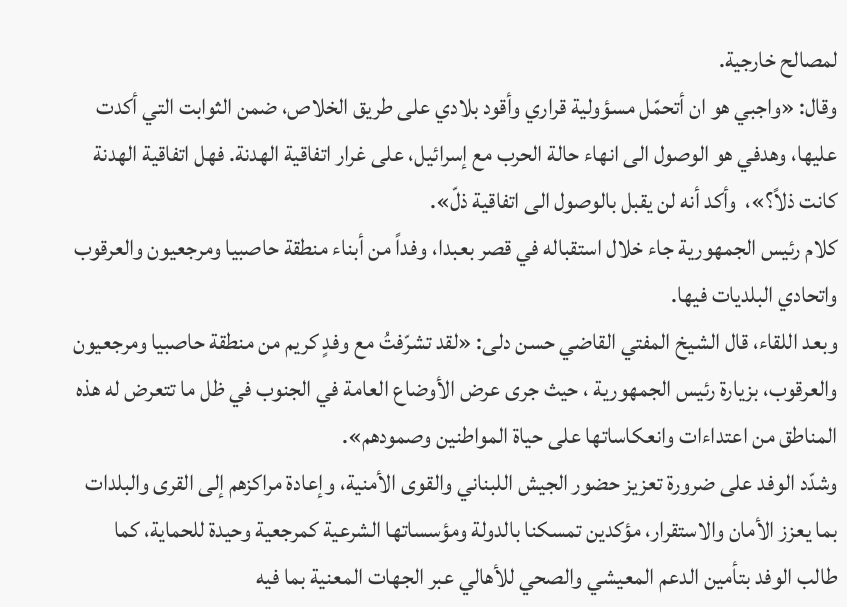لمصالح خارجية.
وقال: «واجبي هو ان أتحمّل مسؤولية قراري وأقود بلادي على طريق الخلاص، ضمن الثوابت التي أكدت عليها، وهدفي هو الوصول الى انهاء حالة الحرب مع إسرائيل، على غرار اتفاقية الهدنة. فهل اتفاقية الهدنة كانت ذلاً؟»،  وأكد أنه لن يقبل بالوصول الى اتفاقية ذلّ».
كلام رئيس الجمهورية جاء خلال استقباله في قصر بعبدا، وفداً من أبناء منطقة حاصبيا ومرجعيون والعرقوب واتحادي البلديات فيها.
وبعد اللقاء، قال الشيخ المفتي القاضي حسن دلى: «لقد تشرّفتُ مع وفدٍ كريم من منطقة حاصبيا ومرجعيون والعرقوب، بزيارة رئيس الجمهورية ، حيث جرى عرض الأوضاع العامة في الجنوب في ظل ما تتعرض له هذه المناطق من اعتداءات وانعكاساتها على حياة المواطنين وصمودهم».
وشدّد الوفد على ضرورة تعزيز حضور الجيش اللبناني والقوى الأمنية، وإعادة مراكزهم إلى القرى والبلدات بما يعزز الأمان والاستقرار، مؤكدين تمسكنا بالدولة ومؤسساتها الشرعية كمرجعية وحيدة للحماية، كما طالب الوفد بتأمين الدعم المعيشي والصحي للأهالي عبر الجهات المعنية بما فيه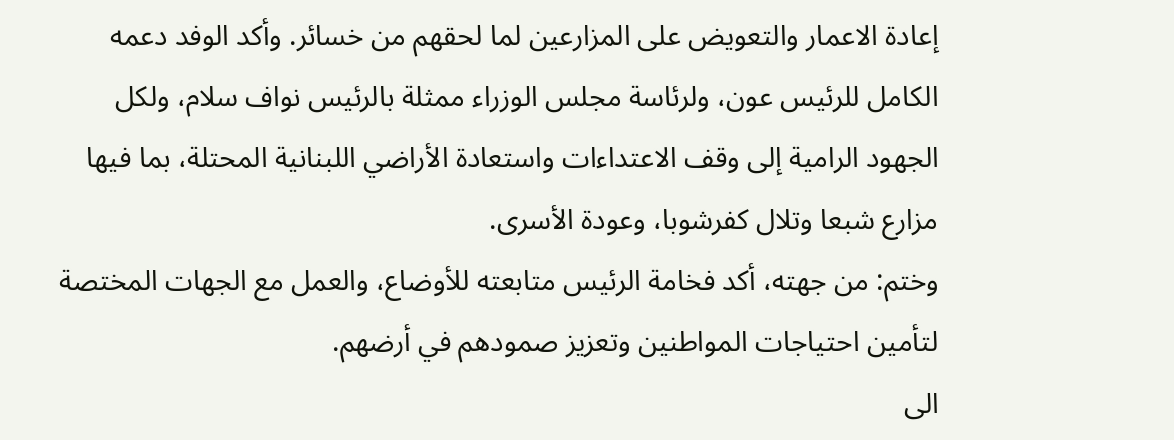إعادة الاعمار والتعويض على المزارعين لما لحقهم من خسائر. وأكد الوفد دعمه الكامل للرئيس عون، ولرئاسة مجلس الوزراء ممثلة بالرئيس نواف سلام، ولكل الجهود الرامية إلى وقف الاعتداءات واستعادة الأراضي اللبنانية المحتلة، بما فيها مزارع شبعا وتلال كفرشوبا، وعودة الأسرى.
وختم: من جهته، أكد فخامة الرئيس متابعته للأوضاع، والعمل مع الجهات المختصة لتأمين احتياجات المواطنين وتعزيز صمودهم في أرضهم.
الى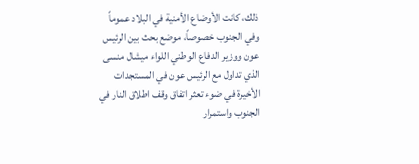ذلك، كانت الأوضاع الأمنية في البلاد عموماً وفي الجنوب خصوصاً، موضع بحث بين الرئيس عون ووزير الدفاع الوطني اللواء ميشال منسى الذي تداول مع الرئيس عون في المستجدات الأخيرة في ضوء تعثر اتفاق وقف اطلاق النار في الجنوب واستمرار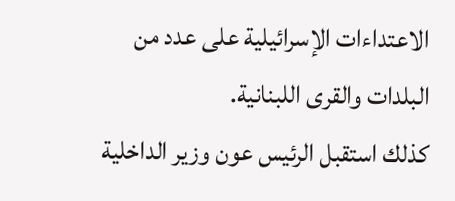الاعتداءات الإسرائيلية على عدد من البلدات والقرى اللبنانية.
كذلك استقبل الرئيس عون وزير الداخلية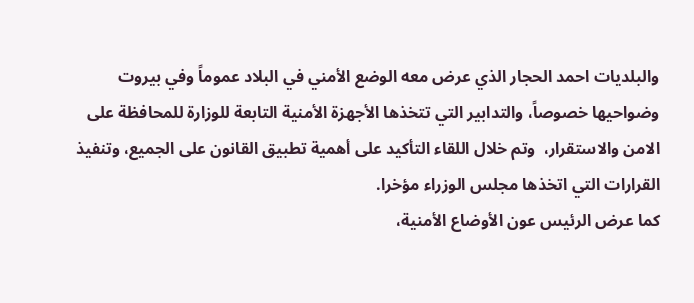والبلديات احمد الحجار الذي عرض معه الوضع الأمني في البلاد عموماً وفي بيروت وضواحيها خصوصاً، والتدابير التي تتخذها الأجهزة الأمنية التابعة للوزارة للمحافظة على الامن والاستقرار،  وتم خلال اللقاء التأكيد على أهمية تطبيق القانون على الجميع، وتنفيذ القرارات التي اتخذها مجلس الوزراء مؤخرا.
كما عرض الرئيس عون الأوضاع الأمنية،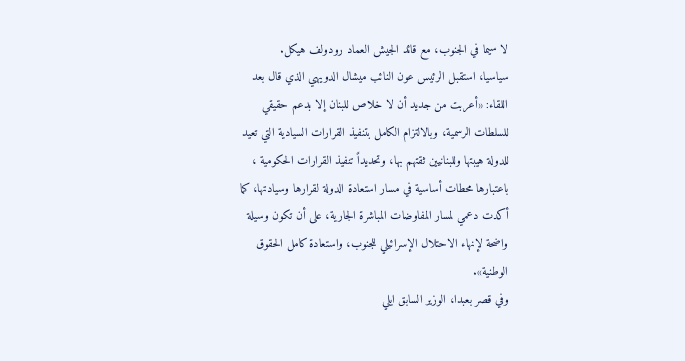لا سيما في الجنوب، مع قائد الجيش العماد رودولف هيكل.
سياسيا، استقبل الرئيس عون النائب ميشال الدويهي الذي قال بعد اللقاء: «أعربت من جديد أن لا خلاص للبنان إلا بدعم حقيقي للسلطات الرسمية، وبالالتزام الكامل بتنفيذ القرارات السيادية التي تعيد للدولة هيبتها وللبنانيين ثقتهم بها، وتحديداً تنفيذ القرارات الحكومية ، باعتبارها محطات أساسية في مسار استعادة الدولة لقرارها وسيادتها، كما أكدت دعمي لمسار المفاوضات المباشرة الجارية، على أن تكون وسيلة واضحة لإنهاء الاحتلال الإسرائيلي للجنوب، واستعادة كامل الحقوق الوطنية».
وفي قصر بعبدا، الوزير السابق ايلي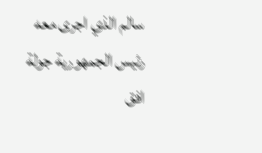سالم الذي اجرى معه رئيس الجمهورية جولة افق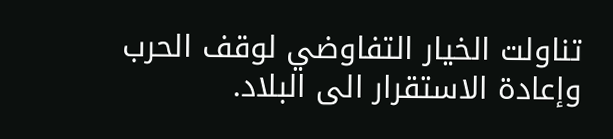تناولت الخيار التفاوضي لوقف الحرب وإعادة الاستقرار الى البلاد.